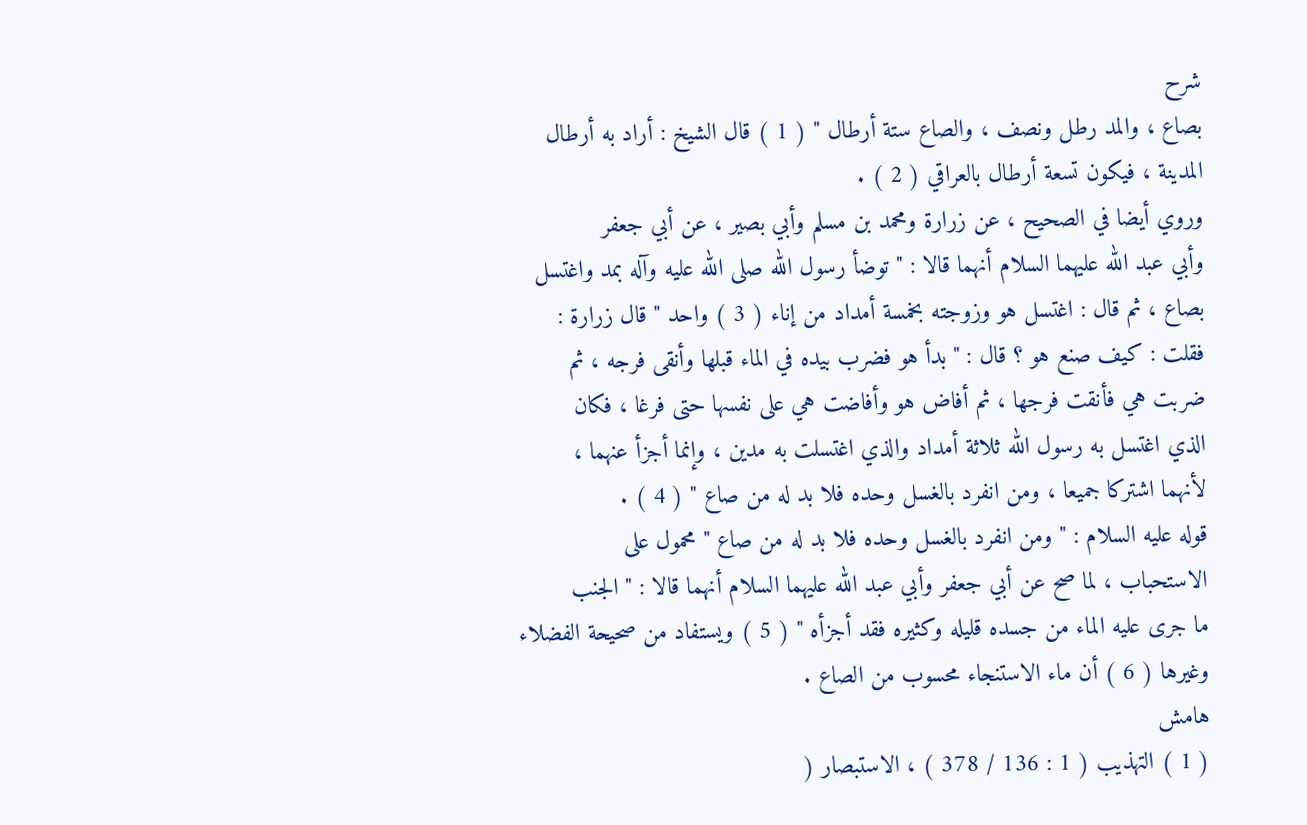شرح
بصاع ، والمد رطل ونصف ، والصاع ستة أرطال " ( 1 ) قال الشيخ : أراد به أرطال
المدينة ، فيكون تسعة أرطال بالعراقي ( 2 ) .
وروي أيضا في الصحيح ، عن زرارة ومحمد بن مسلم وأبي بصير ، عن أبي جعفر
وأبي عبد الله عليهما السلام أنهما قالا : " توضأ رسول الله صلى الله عليه وآله بمد واغتسل
بصاع ، ثم قال : اغتسل هو وزوجته بخمسة أمداد من إناء ( 3 ) واحد " قال زرارة :
فقلت : كيف صنع هو ؟ قال : " بدأ هو فضرب بيده في الماء قبلها وأنقى فرجه ، ثم
ضربت هي فأنقت فرجها ، ثم أفاض هو وأفاضت هي على نفسها حتى فرغا ، فكان
الذي اغتسل به رسول الله ثلاثة أمداد والذي اغتسلت به مدين ، وإنما أجزأ عنهما ،
لأنهما اشتركا جميعا ، ومن انفرد بالغسل وحده فلا بد له من صاع " ( 4 ) .
قوله عليه السلام : " ومن انفرد بالغسل وحده فلا بد له من صاع " محمول على
الاستحباب ، لما صح عن أبي جعفر وأبي عبد الله عليهما السلام أنهما قالا : " الجنب
ما جرى عليه الماء من جسده قليله وكثيره فقد أجزأه " ( 5 ) ويستفاد من صحيحة الفضلاء
وغيرها ( 6 ) أن ماء الاستنجاء محسوب من الصاع .
هامش
( 1 ) التهذيب ( 1 : 136 / 378 ) ، الاستبصار (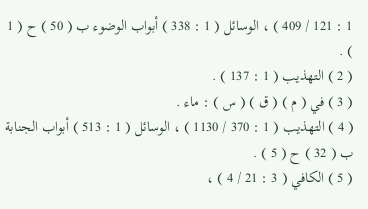1 : 121 / 409 ) ، الوسائل ( 1 : 338 ) أبواب الوضوء ب ( 50 ) ح ( 1 ) .
( 2 ) التهذيب ( 1 : 137 ) .
( 3 ) في ( م ) ( ق ) ( س ) : ماء .
( 4 ) التهذيب ( 1 : 370 / 1130 ) ، الوسائل ( 1 : 513 ) أبواب الجنابة ب ( 32 ) ح ( 5 ) .
( 5 ) الكافي ( 3 : 21 / 4 ) ،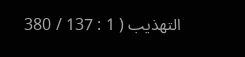التهذيب ( 1 : 137 / 380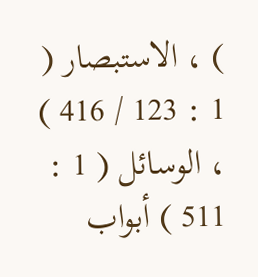) ، الاستبصار ( 1 : 123 / 416 ) ، الوسائل ( 1 : 511 ) أبواب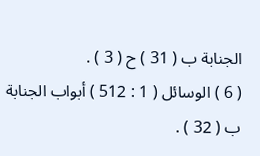الجنابة ب ( 31 ) ح ( 3 ) .
( 6 ) الوسائل ( 1 : 512 ) أبواب الجنابة ب ( 32 ) .